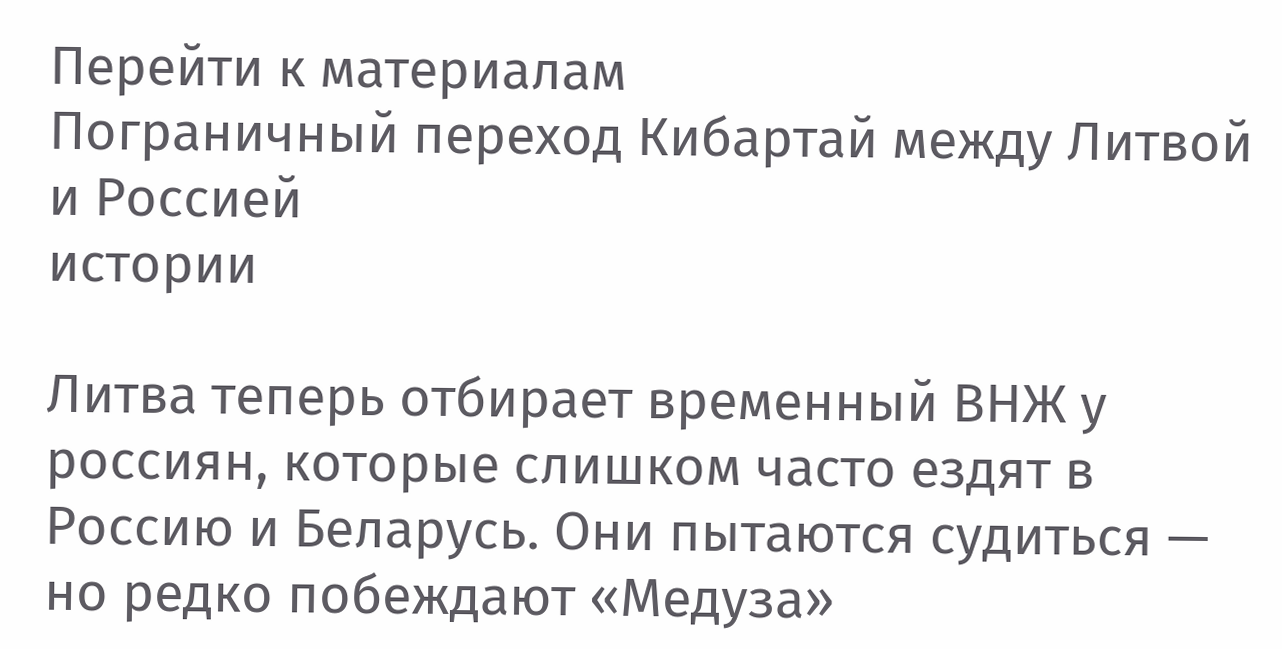Перейти к материалам
Пограничный переход Кибартай между Литвой и Россией
истории

Литва теперь отбирает временный ВНЖ у россиян, которые слишком часто ездят в Россию и Беларусь. Они пытаются судиться — но редко побеждают «Медуза»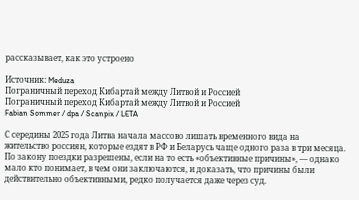рассказывает, как это устроено

Источник: Meduza
Пограничный переход Кибартай между Литвой и Россией
Пограничный переход Кибартай между Литвой и Россией
Fabian Sommer / dpa / Scanpix / LETA

С середины 2025 года Литва начала массово лишать временного вида на жительство россиян, которые ездят в РФ и Беларусь чаще одного раза в три месяца. По закону поездки разрешены, если на то есть «объективные причины», — однако мало кто понимает, в чем они заключаются, и доказать, что причины были действительно объективными, редко получается даже через суд.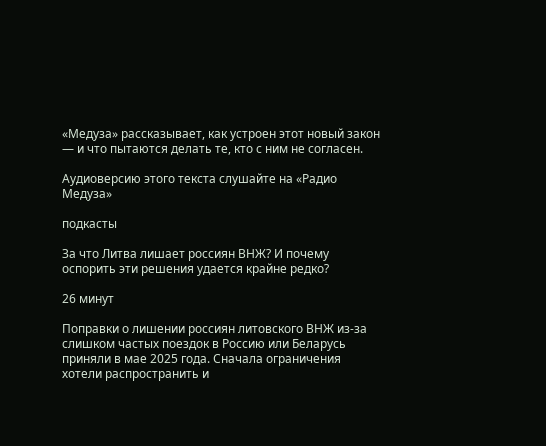«Медуза» рассказывает, как устроен этот новый закон — и что пытаются делать те, кто с ним не согласен.

Аудиоверсию этого текста слушайте на «Радио Медуза»

подкасты

За что Литва лишает россиян ВНЖ? И почему оспорить эти решения удается крайне редко?

26 минут

Поправки о лишении россиян литовского ВНЖ из-за слишком частых поездок в Россию или Беларусь приняли в мае 2025 года. Сначала ограничения хотели распространить и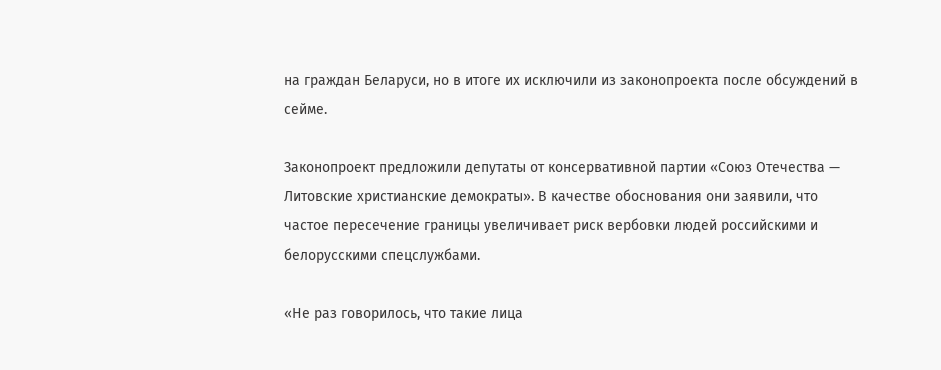на граждан Беларуси, но в итоге их исключили из законопроекта после обсуждений в сейме.

Законопроект предложили депутаты от консервативной партии «Союз Отечества — Литовские христианские демократы». В качестве обоснования они заявили, что частое пересечение границы увеличивает риск вербовки людей российскими и белорусскими спецслужбами.

«Не раз говорилось, что такие лица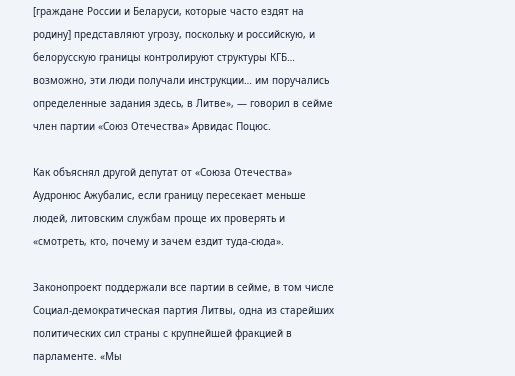[граждане России и Беларуси, которые часто ездят на родину] представляют угрозу, поскольку и российскую, и белорусскую границы контролируют структуры КГБ… возможно, эти люди получали инструкции… им поручались определенные задания здесь, в Литве», — говорил в сейме член партии «Союз Отечества» Арвидас Поцюс.

Как объяснял другой депутат от «Союза Отечества» Аудронюс Ажубалис, если границу пересекает меньше людей, литовским службам проще их проверять и «смотреть, кто, почему и зачем ездит туда-сюда».

Законопроект поддержали все партии в сейме, в том числе Социал-демократическая партия Литвы, одна из старейших политических сил страны с крупнейшей фракцией в парламенте. «Мы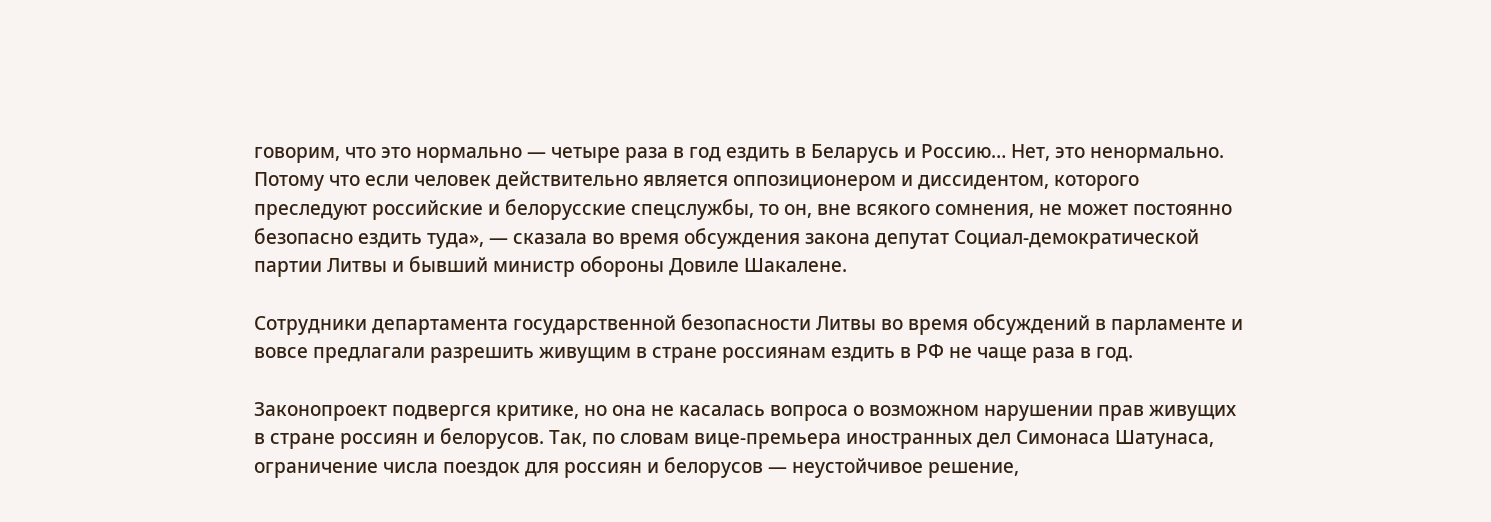говорим, что это нормально — четыре раза в год ездить в Беларусь и Россию… Нет, это ненормально. Потому что если человек действительно является оппозиционером и диссидентом, которого преследуют российские и белорусские спецслужбы, то он, вне всякого сомнения, не может постоянно безопасно ездить туда», — сказала во время обсуждения закона депутат Социал-демократической партии Литвы и бывший министр обороны Довиле Шакалене.

Сотрудники департамента государственной безопасности Литвы во время обсуждений в парламенте и вовсе предлагали разрешить живущим в стране россиянам ездить в РФ не чаще раза в год.

Законопроект подвергся критике, но она не касалась вопроса о возможном нарушении прав живущих в стране россиян и белорусов. Так, по словам вице-премьера иностранных дел Симонаса Шатунаса, ограничение числа поездок для россиян и белорусов — неустойчивое решение,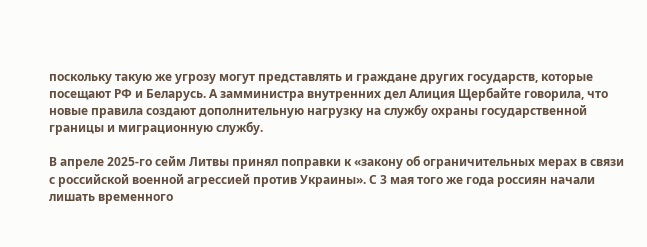поскольку такую же угрозу могут представлять и граждане других государств, которые посещают РФ и Беларусь. А замминистра внутренних дел Алиция Щербайте говорила, что новые правила создают дополнительную нагрузку на службу охраны государственной границы и миграционную службу.

В апреле 2025-го сейм Литвы принял поправки к «закону об ограничительных мерах в связи с российской военной агрессией против Украины». С 3 мая того же года россиян начали лишать временного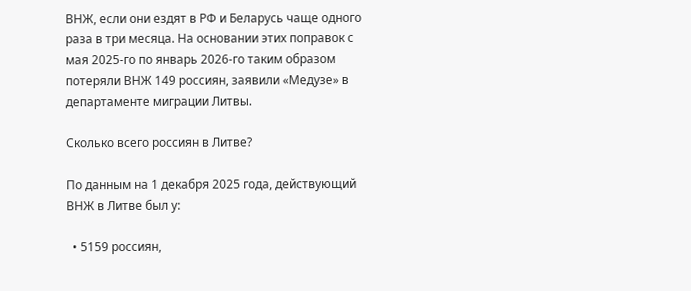ВНЖ, если они ездят в РФ и Беларусь чаще одного раза в три месяца. На основании этих поправок с мая 2025-го по январь 2026-го таким образом потеряли ВНЖ 149 россиян, заявили «Медузе» в департаменте миграции Литвы.

Сколько всего россиян в Литве?

По данным на 1 декабря 2025 года, действующий ВНЖ в Литве был у:

  • 5159 россиян,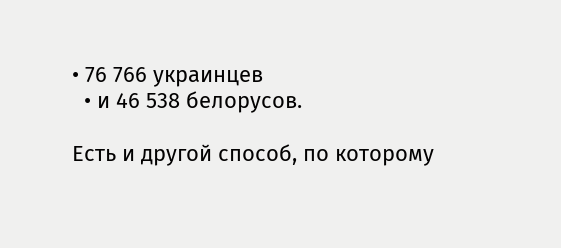• 76 766 украинцев
  • и 46 538 белорусов.

Есть и другой способ, по которому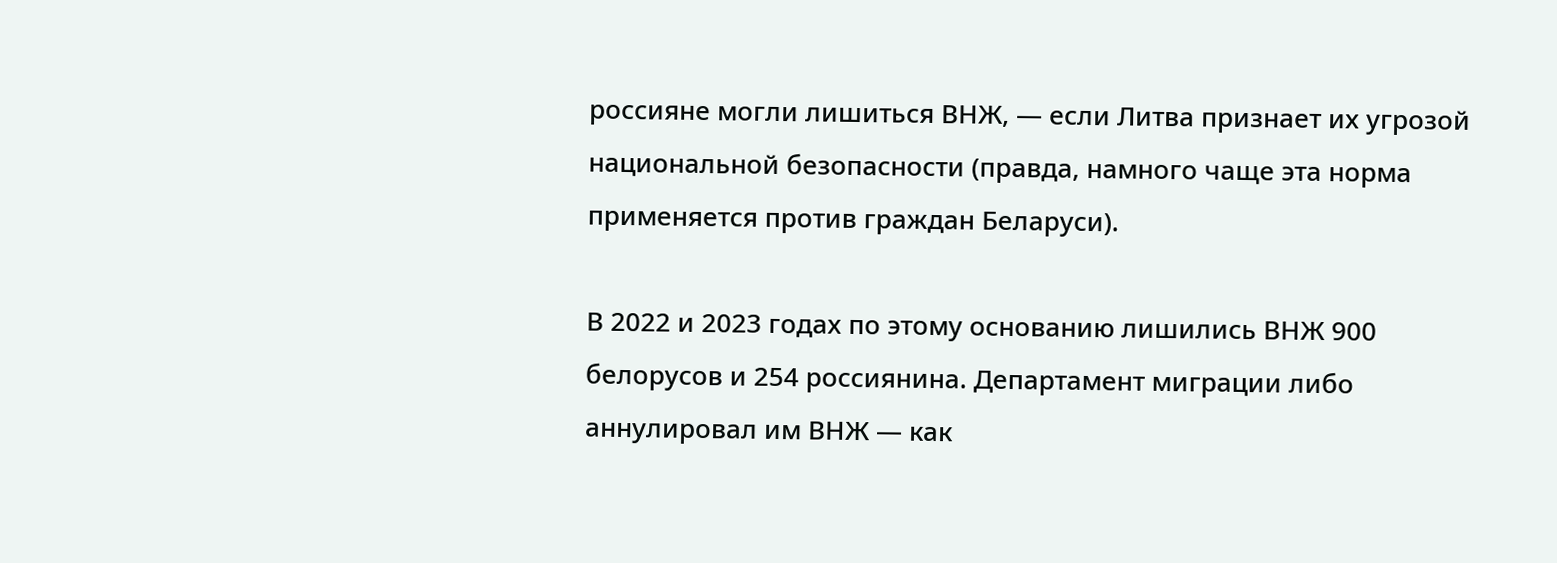россияне могли лишиться ВНЖ, — если Литва признает их угрозой национальной безопасности (правда, намного чаще эта норма применяется против граждан Беларуси).

В 2022 и 2023 годах по этому основанию лишились ВНЖ 900 белорусов и 254 россиянина. Департамент миграции либо аннулировал им ВНЖ — как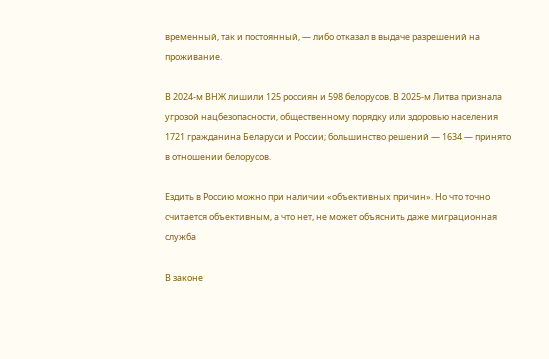временный, так и постоянный, — либо отказал в выдаче разрешений на проживание.

В 2024-м ВНЖ лишили 125 россиян и 598 белорусов. В 2025-м Литва признала угрозой нацбезопасности, общественному порядку или здоровью населения 1721 гражданина Беларуси и России; большинство решений — 1634 — принято в отношении белорусов.

Ездить в Россию можно при наличии «объективных причин». Но что точно считается объективным, а что нет, не может объяснить даже миграционная служба

В законе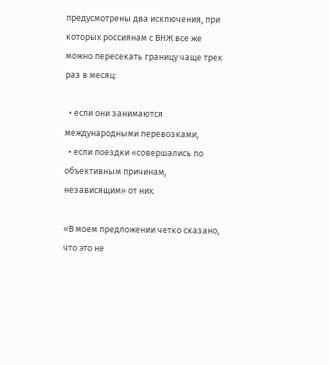предусмотрены два исключения, при которых россиянам с ВНЖ все же можно пересекать границу чаще трех раз в месяц:

  • если они занимаются международными перевозками,
  • если поездки «совершались по объективным причинам, независящим» от них.

«В моем предложении четко сказано, что это не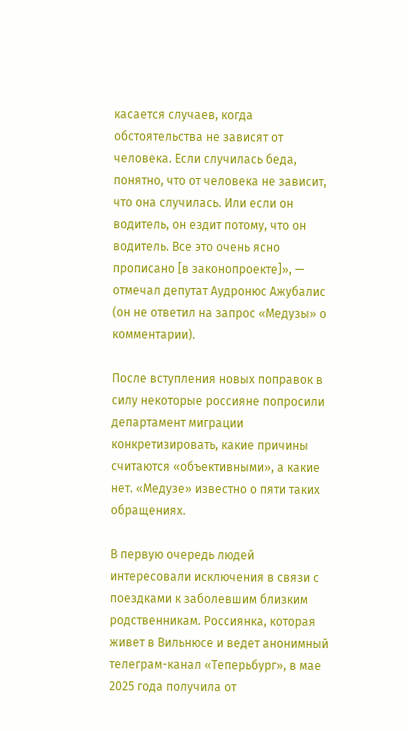касается случаев, когда обстоятельства не зависят от человека. Если случилась беда, понятно, что от человека не зависит, что она случилась. Или если он водитель, он ездит потому, что он водитель. Все это очень ясно прописано [в законопроекте]», — отмечал депутат Аудронюс Ажубалис (он не ответил на запрос «Медузы» о комментарии).

После вступления новых поправок в силу некоторые россияне попросили департамент миграции конкретизировать, какие причины считаются «объективными», а какие нет. «Медузе» известно о пяти таких обращениях.

В первую очередь людей интересовали исключения в связи с поездками к заболевшим близким родственникам. Россиянка, которая живет в Вильнюсе и ведет анонимный телеграм-канал «Теперьбург», в мае 2025 года получила от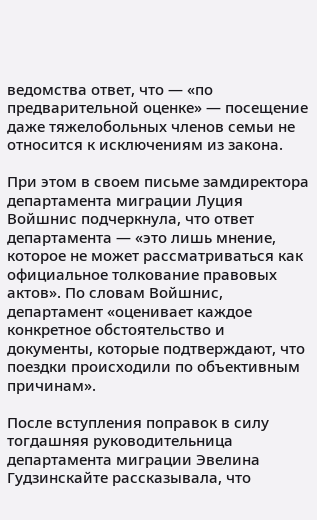ведомства ответ, что — «по предварительной оценке» — посещение даже тяжелобольных членов семьи не относится к исключениям из закона.

При этом в своем письме замдиректора департамента миграции Луция Войшнис подчеркнула, что ответ департамента — «это лишь мнение, которое не может рассматриваться как официальное толкование правовых актов». По словам Войшнис, департамент «оценивает каждое конкретное обстоятельство и документы, которые подтверждают, что поездки происходили по объективным причинам».

После вступления поправок в силу тогдашняя руководительница департамента миграции Эвелина Гудзинскайте рассказывала, что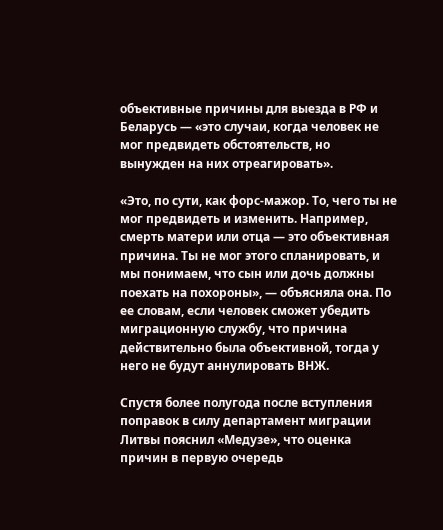объективные причины для выезда в РФ и Беларусь — «это случаи, когда человек не мог предвидеть обстоятельств, но вынужден на них отреагировать».

«Это, по сути, как форс-мажор. То, чего ты не мог предвидеть и изменить. Например, смерть матери или отца — это объективная причина. Ты не мог этого спланировать, и мы понимаем, что сын или дочь должны поехать на похороны», — объясняла она. По ее словам, если человек сможет убедить миграционную службу, что причина действительно была объективной, тогда у него не будут аннулировать ВНЖ.

Спустя более полугода после вступления поправок в силу департамент миграции Литвы пояснил «Медузе», что оценка причин в первую очередь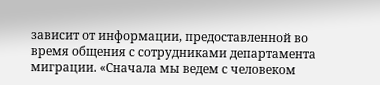зависит от информации, предоставленной во время общения с сотрудниками департамента миграции. «Сначала мы ведем с человеком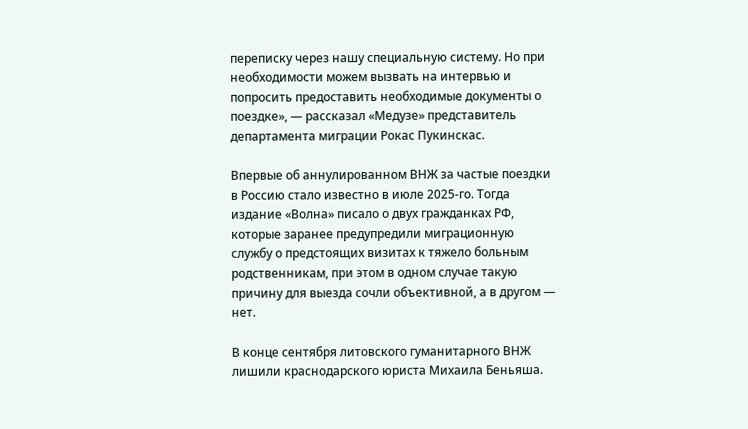переписку через нашу специальную систему. Но при необходимости можем вызвать на интервью и попросить предоставить необходимые документы о поездке», — рассказал «Медузе» представитель департамента миграции Рокас Пукинскас.

Впервые об аннулированном ВНЖ за частые поездки в Россию стало известно в июле 2025-го. Тогда издание «Волна» писало о двух гражданках РФ, которые заранее предупредили миграционную службу о предстоящих визитах к тяжело больным родственникам, при этом в одном случае такую причину для выезда сочли объективной, а в другом — нет.

В конце сентября литовского гуманитарного ВНЖ лишили краснодарского юриста Михаила Беньяша.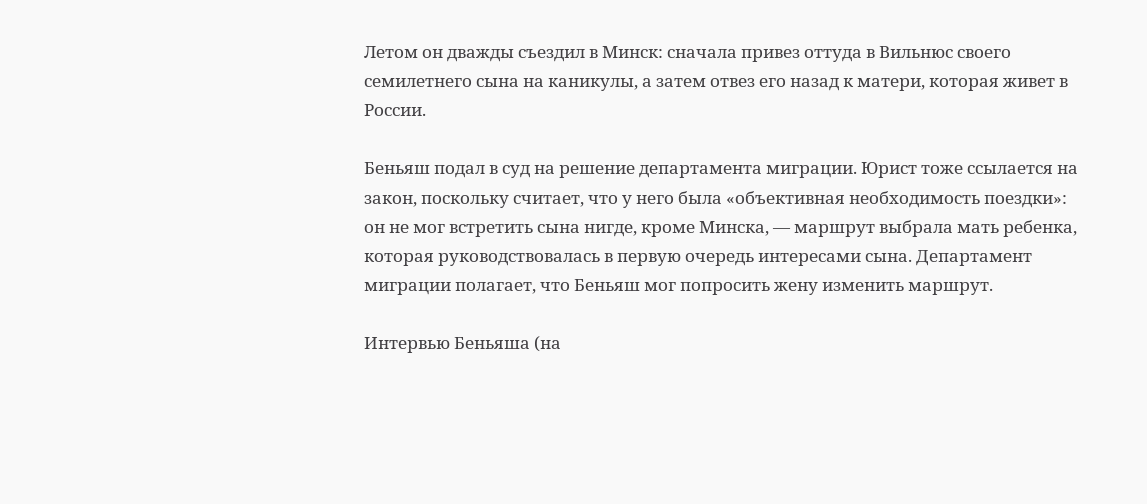Летом он дважды съездил в Минск: сначала привез оттуда в Вильнюс своего семилетнего сына на каникулы, а затем отвез его назад к матери, которая живет в России.

Беньяш подал в суд на решение департамента миграции. Юрист тоже ссылается на закон, поскольку считает, что у него была «объективная необходимость поездки»: он не мог встретить сына нигде, кроме Минска, — маршрут выбрала мать ребенка, которая руководствовалась в первую очередь интересами сына. Департамент миграции полагает, что Беньяш мог попросить жену изменить маршрут.

Интервью Беньяша (на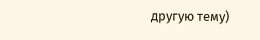другую тему)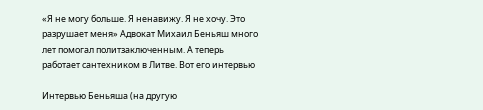«Я не могу больше. Я ненавижу. Я не хочу. Это разрушает меня» Адвокат Михаил Беньяш много лет помогал политзаключенным. А теперь работает сантехником в Литве. Вот его интервью

Интервью Беньяша (на другую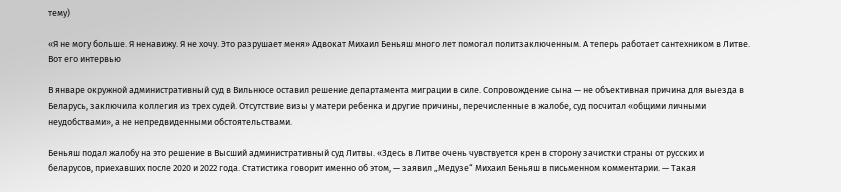тему)

«Я не могу больше. Я ненавижу. Я не хочу. Это разрушает меня» Адвокат Михаил Беньяш много лет помогал политзаключенным. А теперь работает сантехником в Литве. Вот его интервью

В январе окружной административный суд в Вильнюсе оставил решение департамента миграции в силе. Сопровождение сына — не объективная причина для выезда в Беларусь, заключила коллегия из трех судей. Отсутствие визы у матери ребенка и другие причины, перечисленные в жалобе, суд посчитал «общими личными неудобствами», а не непредвиденными обстоятельствами.

Беньяш подал жалобу на это решение в Высший административный суд Литвы. «Здесь в Литве очень чувствуется крен в сторону зачистки страны от русских и беларусов, приехавших после 2020 и 2022 года. Статистика говорит именно об этом, — заявил „Медузе“ Михаил Беньяш в письменном комментарии. — Такая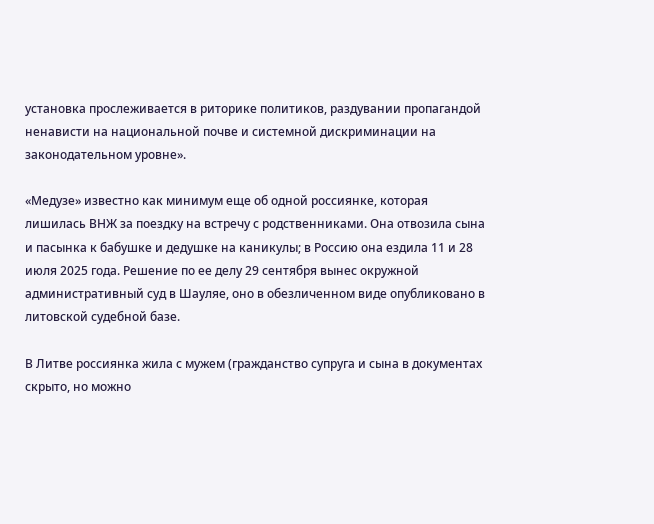установка прослеживается в риторике политиков, раздувании пропагандой ненависти на национальной почве и системной дискриминации на законодательном уровне».

«Медузе» известно как минимум еще об одной россиянке, которая лишилась ВНЖ за поездку на встречу с родственниками. Она отвозила сына и пасынка к бабушке и дедушке на каникулы; в Россию она ездила 11 и 28 июля 2025 года. Решение по ее делу 29 сентября вынес окружной административный суд в Шауляе, оно в обезличенном виде опубликовано в литовской судебной базе.

В Литве россиянка жила с мужем (гражданство супруга и сына в документах скрыто, но можно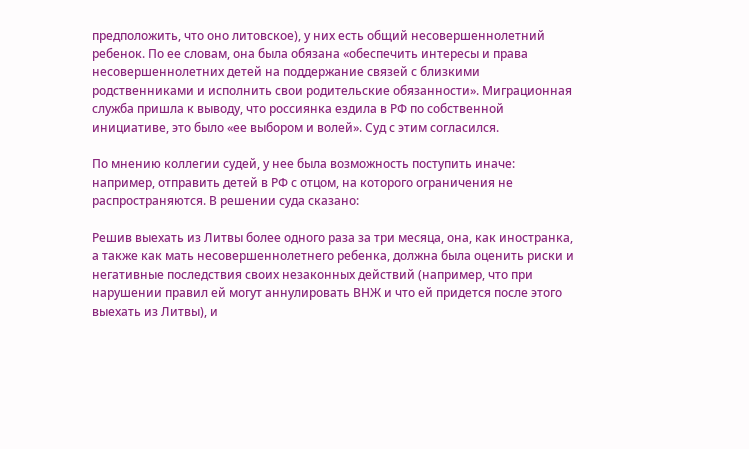предположить, что оно литовское), у них есть общий несовершеннолетний ребенок. По ее словам, она была обязана «обеспечить интересы и права несовершеннолетних детей на поддержание связей с близкими родственниками и исполнить свои родительские обязанности». Миграционная служба пришла к выводу, что россиянка ездила в РФ по собственной инициативе, это было «ее выбором и волей». Суд с этим согласился.

По мнению коллегии судей, у нее была возможность поступить иначе: например, отправить детей в РФ с отцом, на которого ограничения не распространяются. В решении суда сказано:

Решив выехать из Литвы более одного раза за три месяца, она, как иностранка, а также как мать несовершеннолетнего ребенка, должна была оценить риски и негативные последствия своих незаконных действий (например, что при нарушении правил ей могут аннулировать ВНЖ и что ей придется после этого выехать из Литвы), и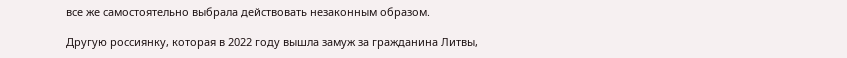все же самостоятельно выбрала действовать незаконным образом.

Другую россиянку, которая в 2022 году вышла замуж за гражданина Литвы,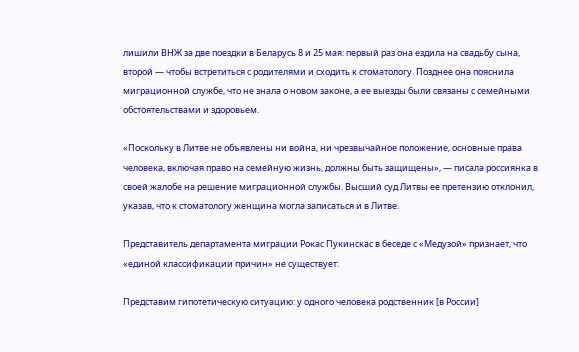лишили ВНЖ за две поездки в Беларусь 8 и 25 мая: первый раз она ездила на свадьбу сына, второй — чтобы встретиться с родителями и сходить к стоматологу. Позднее она пояснила миграционной службе, что не знала о новом законе, а ее выезды были связаны с семейными обстоятельствами и здоровьем.

«Поскольку в Литве не объявлены ни война, ни чрезвычайное положение, основные права человека, включая право на семейную жизнь, должны быть защищены», — писала россиянка в своей жалобе на решение миграционной службы. Высший суд Литвы ее претензию отклонил, указав, что к стоматологу женщина могла записаться и в Литве.

Представитель департамента миграции Рокас Пукинскас в беседе с «Медузой» признает, что «единой классификации причин» не существует:

Представим гипотетическую ситуацию: у одного человека родственник [в России]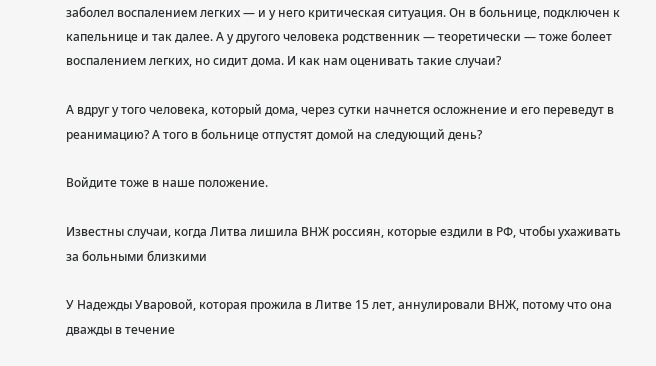заболел воспалением легких — и у него критическая ситуация. Он в больнице, подключен к капельнице и так далее. А у другого человека родственник — теоретически — тоже болеет воспалением легких, но сидит дома. И как нам оценивать такие случаи?

А вдруг у того человека, который дома, через сутки начнется осложнение и его переведут в реанимацию? А того в больнице отпустят домой на следующий день?

Войдите тоже в наше положение.

Известны случаи, когда Литва лишила ВНЖ россиян, которые ездили в РФ, чтобы ухаживать за больными близкими

У Надежды Уваровой, которая прожила в Литве 15 лет, аннулировали ВНЖ, потому что она дважды в течение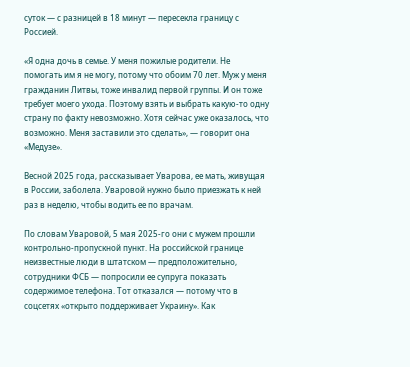суток — с разницей в 18 минут — пересекла границу с Россией.

«Я одна дочь в семье. У меня пожилые родители. Не помогать им я не могу, потому что обоим 70 лет. Муж у меня гражданин Литвы, тоже инвалид первой группы. И он тоже требует моего ухода. Поэтому взять и выбрать какую-то одну страну по факту невозможно. Хотя сейчас уже оказалось, что возможно. Меня заставили это сделать», — говорит она «Медузе».

Весной 2025 года, рассказывает Уварова, ее мать, живущая в России, заболела. Уваровой нужно было приезжать к ней раз в неделю, чтобы водить ее по врачам.

По словам Уваровой, 5 мая 2025-го они с мужем прошли контрольно-пропускной пункт. На российской границе неизвестные люди в штатском — предположительно, сотрудники ФСБ — попросили ее супруга показать содержимое телефона. Тот отказался — потому что в соцсетях «открыто поддерживает Украину». Как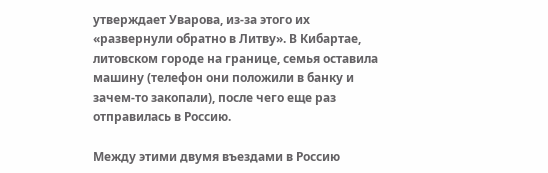утверждает Уварова, из-за этого их «развернули обратно в Литву». В Кибартае, литовском городе на границе, семья оставила машину (телефон они положили в банку и зачем-то закопали), после чего еще раз отправилась в Россию.

Между этими двумя въездами в Россию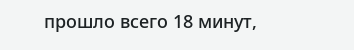прошло всего 18 минут,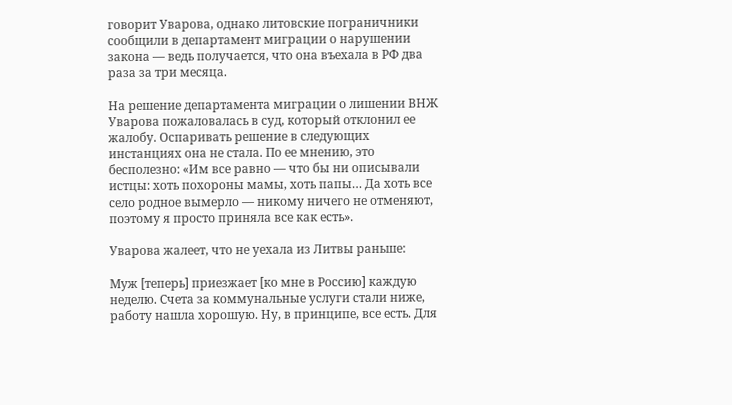говорит Уварова, однако литовские пограничники сообщили в департамент миграции о нарушении закона — ведь получается, что она въехала в РФ два раза за три месяца.

На решение департамента миграции о лишении ВНЖ Уварова пожаловалась в суд, который отклонил ее жалобу. Оспаривать решение в следующих инстанциях она не стала. По ее мнению, это бесполезно: «Им все равно — что бы ни описывали истцы: хоть похороны мамы, хоть папы… Да хоть все село родное вымерло — никому ничего не отменяют, поэтому я просто приняла все как есть».

Уварова жалеет, что не уехала из Литвы раньше:

Муж [теперь] приезжает [ко мне в Россию] каждую неделю. Счета за коммунальные услуги стали ниже, работу нашла хорошую. Ну, в принципе, все есть. Для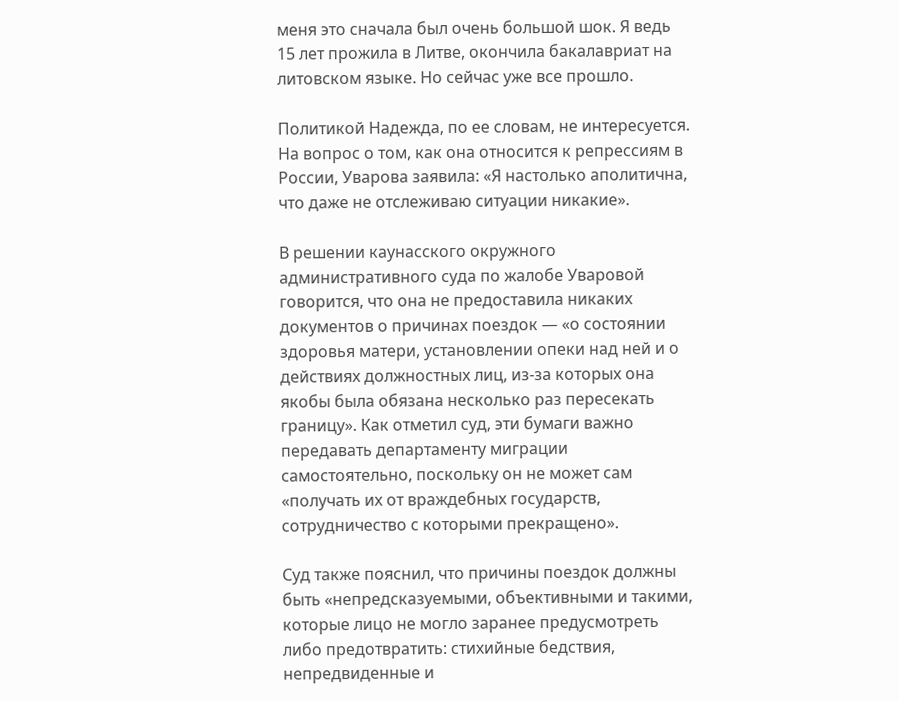меня это сначала был очень большой шок. Я ведь 15 лет прожила в Литве, окончила бакалавриат на литовском языке. Но сейчас уже все прошло.

Политикой Надежда, по ее словам, не интересуется. На вопрос о том, как она относится к репрессиям в России, Уварова заявила: «Я настолько аполитична, что даже не отслеживаю ситуации никакие».

В решении каунасского окружного административного суда по жалобе Уваровой говорится, что она не предоставила никаких документов о причинах поездок — «о состоянии здоровья матери, установлении опеки над ней и о действиях должностных лиц, из-за которых она якобы была обязана несколько раз пересекать границу». Как отметил суд, эти бумаги важно передавать департаменту миграции самостоятельно, поскольку он не может сам «получать их от враждебных государств, сотрудничество с которыми прекращено».

Суд также пояснил, что причины поездок должны быть «непредсказуемыми, объективными и такими, которые лицо не могло заранее предусмотреть либо предотвратить: стихийные бедствия, непредвиденные и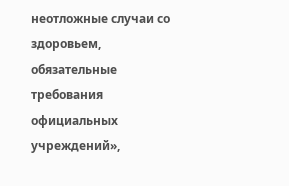неотложные случаи со здоровьем, обязательные требования официальных учреждений»,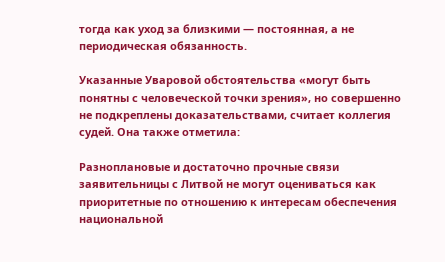тогда как уход за близкими — постоянная, а не периодическая обязанность.

Указанные Уваровой обстоятельства «могут быть понятны с человеческой точки зрения», но совершенно не подкреплены доказательствами, считает коллегия судей. Она также отметила:

Разноплановые и достаточно прочные связи заявительницы с Литвой не могут оцениваться как приоритетные по отношению к интересам обеспечения национальной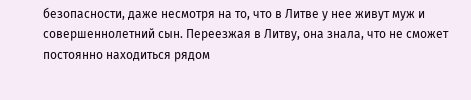безопасности, даже несмотря на то, что в Литве у нее живут муж и совершеннолетний сын. Переезжая в Литву, она знала, что не сможет постоянно находиться рядом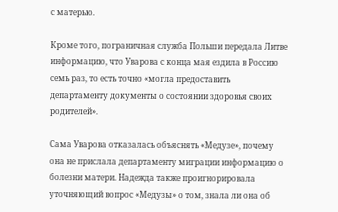с матерью.

Кроме того, пограничная служба Польши передала Литве информацию, что Уварова с конца мая ездила в Россию семь раз, то есть точно «могла предоставить департаменту документы о состоянии здоровья своих родителей».

Сама Уварова отказалась объяснять «Медузе», почему она не прислала департаменту миграции информацию о болезни матери. Надежда также проигнорировала уточняющий вопрос «Медузы» о том, знала ли она об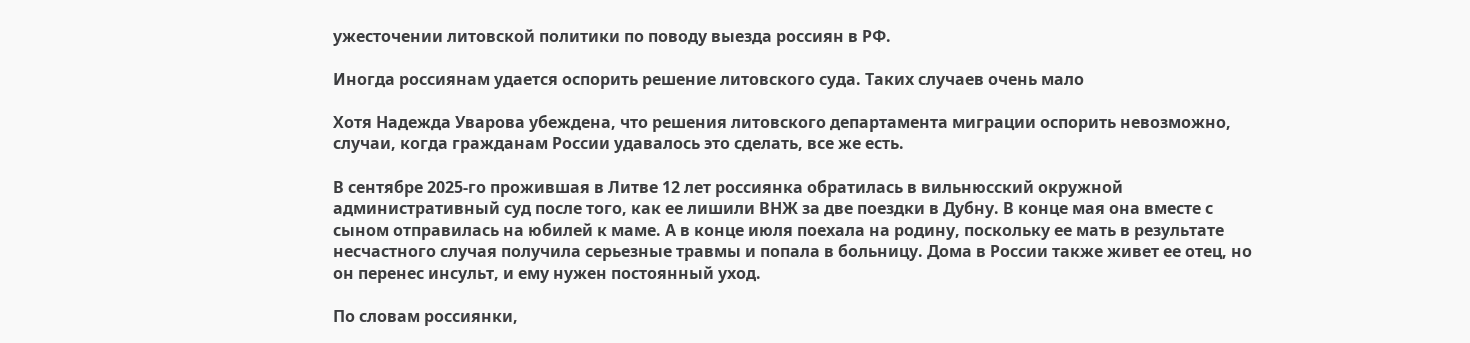ужесточении литовской политики по поводу выезда россиян в РФ.

Иногда россиянам удается оспорить решение литовского суда. Таких случаев очень мало

Хотя Надежда Уварова убеждена, что решения литовского департамента миграции оспорить невозможно, случаи, когда гражданам России удавалось это сделать, все же есть.

В сентябре 2025-го прожившая в Литве 12 лет россиянка обратилась в вильнюсский окружной административный суд после того, как ее лишили ВНЖ за две поездки в Дубну. В конце мая она вместе с сыном отправилась на юбилей к маме. А в конце июля поехала на родину, поскольку ее мать в результате несчастного случая получила серьезные травмы и попала в больницу. Дома в России также живет ее отец, но он перенес инсульт, и ему нужен постоянный уход.

По словам россиянки,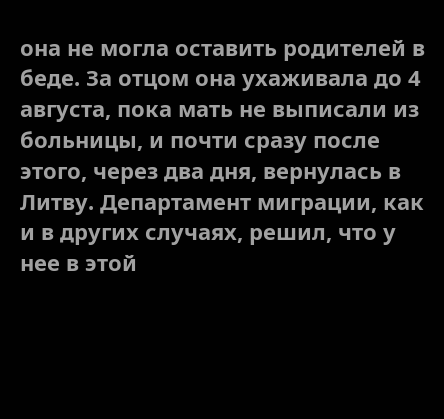она не могла оставить родителей в беде. За отцом она ухаживала до 4 августа, пока мать не выписали из больницы, и почти сразу после этого, через два дня, вернулась в Литву. Департамент миграции, как и в других случаях, решил, что у нее в этой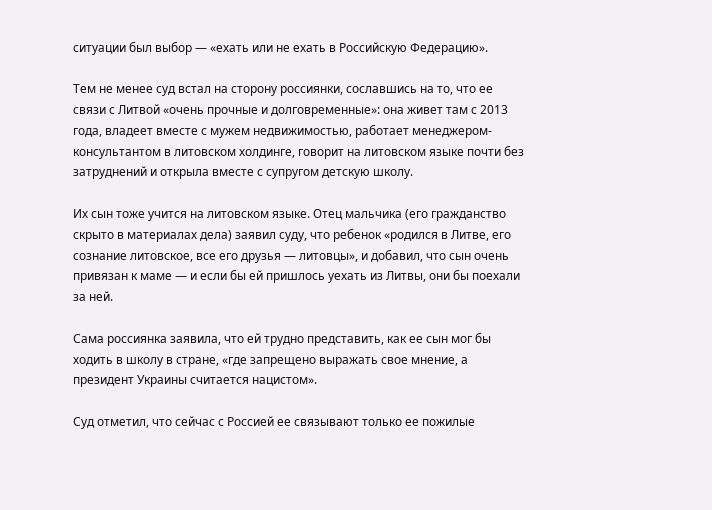ситуации был выбор — «ехать или не ехать в Российскую Федерацию».

Тем не менее суд встал на сторону россиянки, сославшись на то, что ее связи с Литвой «очень прочные и долговременные»: она живет там с 2013 года, владеет вместе с мужем недвижимостью, работает менеджером-консультантом в литовском холдинге, говорит на литовском языке почти без затруднений и открыла вместе с супругом детскую школу.

Их сын тоже учится на литовском языке. Отец мальчика (его гражданство скрыто в материалах дела) заявил суду, что ребенок «родился в Литве, его сознание литовское, все его друзья — литовцы», и добавил, что сын очень привязан к маме — и если бы ей пришлось уехать из Литвы, они бы поехали за ней.

Сама россиянка заявила, что ей трудно представить, как ее сын мог бы ходить в школу в стране, «где запрещено выражать свое мнение, а президент Украины считается нацистом».

Суд отметил, что сейчас с Россией ее связывают только ее пожилые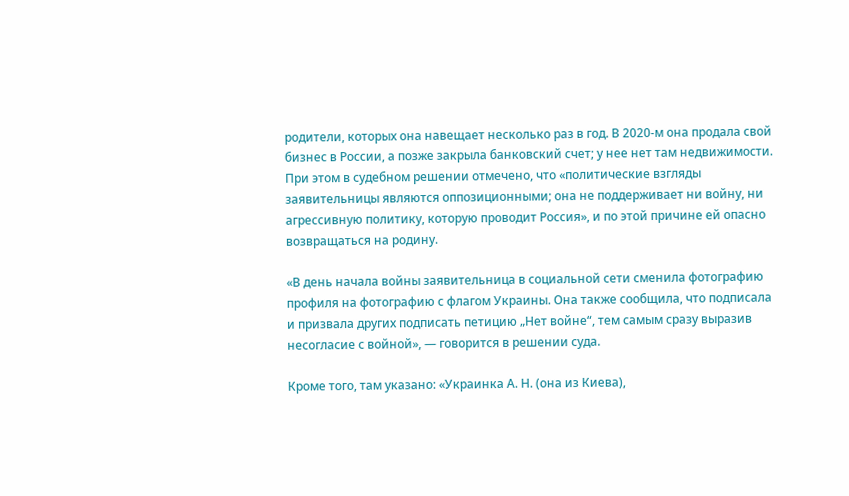родители, которых она навещает несколько раз в год. В 2020-м она продала свой бизнес в России, а позже закрыла банковский счет; у нее нет там недвижимости. При этом в судебном решении отмечено, что «политические взгляды заявительницы являются оппозиционными; она не поддерживает ни войну, ни агрессивную политику, которую проводит Россия», и по этой причине ей опасно возвращаться на родину.

«В день начала войны заявительница в социальной сети сменила фотографию профиля на фотографию с флагом Украины. Она также сообщила, что подписала и призвала других подписать петицию „Нет войне“, тем самым сразу выразив несогласие с войной», — говорится в решении суда.

Кроме того, там указано: «Украинка А. Н. (она из Киева),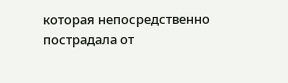которая непосредственно пострадала от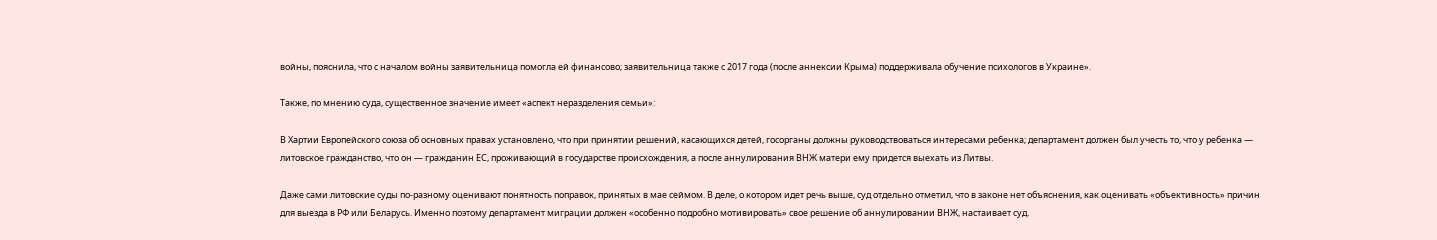войны, пояснила, что с началом войны заявительница помогла ей финансово; заявительница также с 2017 года (после аннексии Крыма) поддерживала обучение психологов в Украине».

Также, по мнению суда, существенное значение имеет «аспект неразделения семьи»:

В Хартии Европейского союза об основных правах установлено, что при принятии решений, касающихся детей, госорганы должны руководствоваться интересами ребенка; департамент должен был учесть то, что у ребенка — литовское гражданство, что он — гражданин ЕС, проживающий в государстве происхождения, а после аннулирования ВНЖ матери ему придется выехать из Литвы.

Даже сами литовские суды по-разному оценивают понятность поправок, принятых в мае сеймом. В деле, о котором идет речь выше, суд отдельно отметил, что в законе нет объяснения, как оценивать «объективность» причин для выезда в РФ или Беларусь. Именно поэтому департамент миграции должен «особенно подробно мотивировать» свое решение об аннулировании ВНЖ, настаивает суд.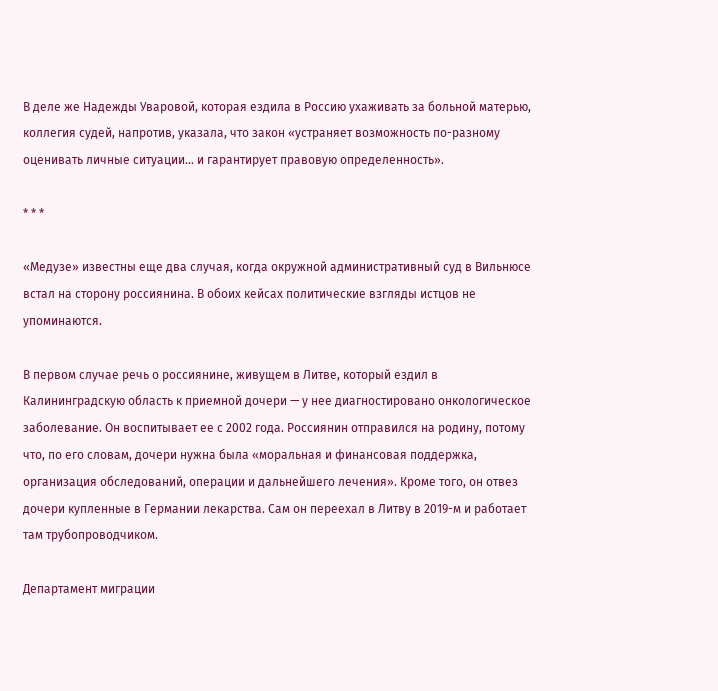В деле же Надежды Уваровой, которая ездила в Россию ухаживать за больной матерью, коллегия судей, напротив, указала, что закон «устраняет возможность по-разному оценивать личные ситуации… и гарантирует правовую определенность».

* * *

«Медузе» известны еще два случая, когда окружной административный суд в Вильнюсе встал на сторону россиянина. В обоих кейсах политические взгляды истцов не упоминаются.

В первом случае речь о россиянине, живущем в Литве, который ездил в Калининградскую область к приемной дочери — у нее диагностировано онкологическое заболевание. Он воспитывает ее с 2002 года. Россиянин отправился на родину, потому что, по его словам, дочери нужна была «моральная и финансовая поддержка, организация обследований, операции и дальнейшего лечения». Кроме того, он отвез дочери купленные в Германии лекарства. Сам он переехал в Литву в 2019-м и работает там трубопроводчиком.

Департамент миграции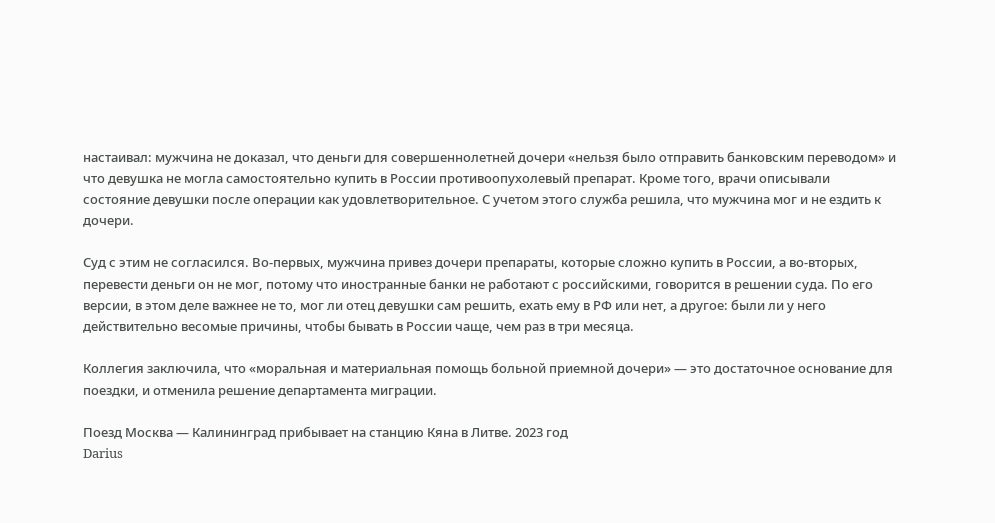настаивал: мужчина не доказал, что деньги для совершеннолетней дочери «нельзя было отправить банковским переводом» и что девушка не могла самостоятельно купить в России противоопухолевый препарат. Кроме того, врачи описывали состояние девушки после операции как удовлетворительное. С учетом этого служба решила, что мужчина мог и не ездить к дочери.

Суд с этим не согласился. Во-первых, мужчина привез дочери препараты, которые сложно купить в России, а во-вторых, перевести деньги он не мог, потому что иностранные банки не работают с российскими, говорится в решении суда. По его версии, в этом деле важнее не то, мог ли отец девушки сам решить, ехать ему в РФ или нет, а другое: были ли у него действительно весомые причины, чтобы бывать в России чаще, чем раз в три месяца.

Коллегия заключила, что «моральная и материальная помощь больной приемной дочери» — это достаточное основание для поездки, и отменила решение департамента миграции.

Поезд Москва — Калининград прибывает на станцию Кяна в Литве. 2023 год
Darius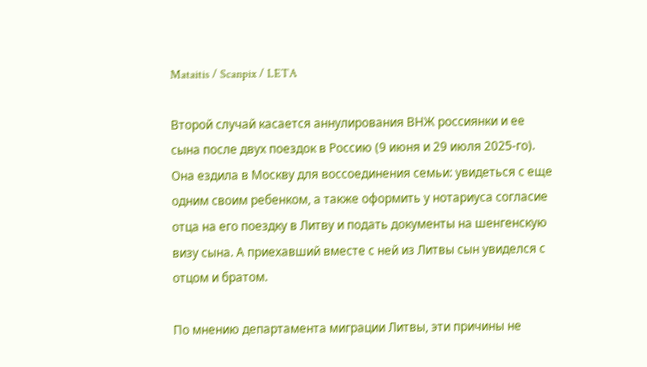Mataitis / Scanpix / LETA

Второй случай касается аннулирования ВНЖ россиянки и ее сына после двух поездок в Россию (9 июня и 29 июля 2025-го). Она ездила в Москву для воссоединения семьи: увидеться с еще одним своим ребенком, а также оформить у нотариуса согласие отца на его поездку в Литву и подать документы на шенгенскую визу сына. А приехавший вместе с ней из Литвы сын увиделся с отцом и братом.

По мнению департамента миграции Литвы, эти причины не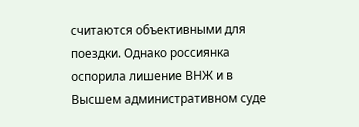считаются объективными для поездки. Однако россиянка оспорила лишение ВНЖ и в Высшем административном суде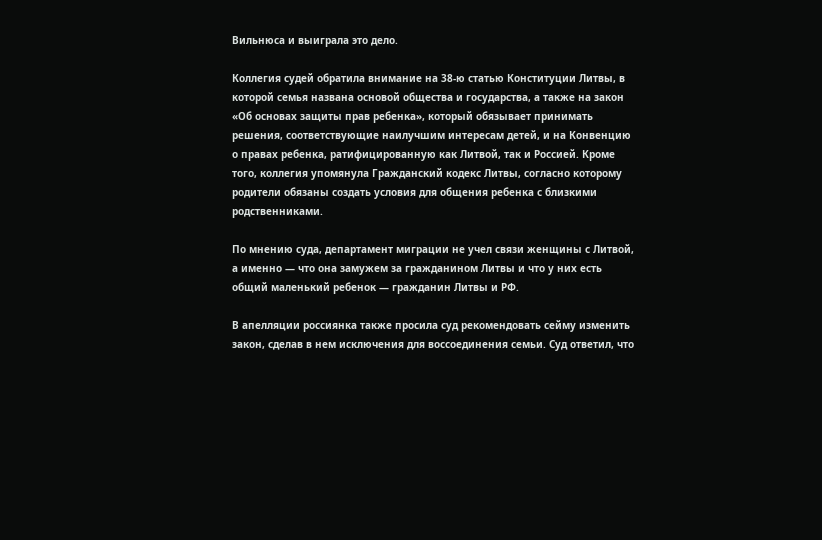Вильнюса и выиграла это дело.

Коллегия судей обратила внимание на 38-ю статью Конституции Литвы, в которой семья названа основой общества и государства, а также на закон «Об основах защиты прав ребенка», который обязывает принимать решения, соответствующие наилучшим интересам детей, и на Конвенцию о правах ребенка, ратифицированную как Литвой, так и Россией. Кроме того, коллегия упомянула Гражданский кодекс Литвы, согласно которому родители обязаны создать условия для общения ребенка с близкими родственниками.

По мнению суда, департамент миграции не учел связи женщины с Литвой, а именно — что она замужем за гражданином Литвы и что у них есть общий маленький ребенок — гражданин Литвы и РФ.

В апелляции россиянка также просила суд рекомендовать сейму изменить закон, сделав в нем исключения для воссоединения семьи. Суд ответил, что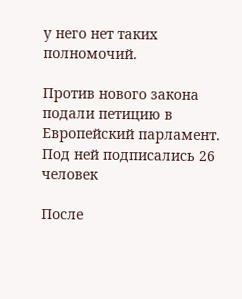у него нет таких полномочий.

Против нового закона подали петицию в Европейский парламент. Под ней подписались 26 человек

После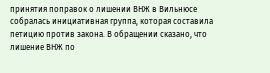принятия поправок о лишении ВНЖ в Вильнюсе собралась инициативная группа, которая составила петицию против закона. В обращении сказано, что лишение ВНЖ по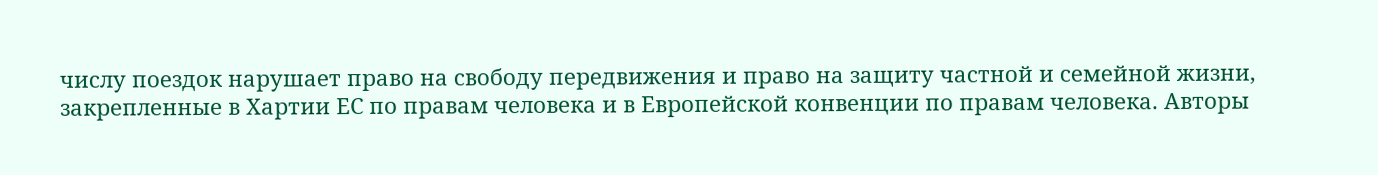числу поездок нарушает право на свободу передвижения и право на защиту частной и семейной жизни, закрепленные в Хартии ЕС по правам человека и в Европейской конвенции по правам человека. Авторы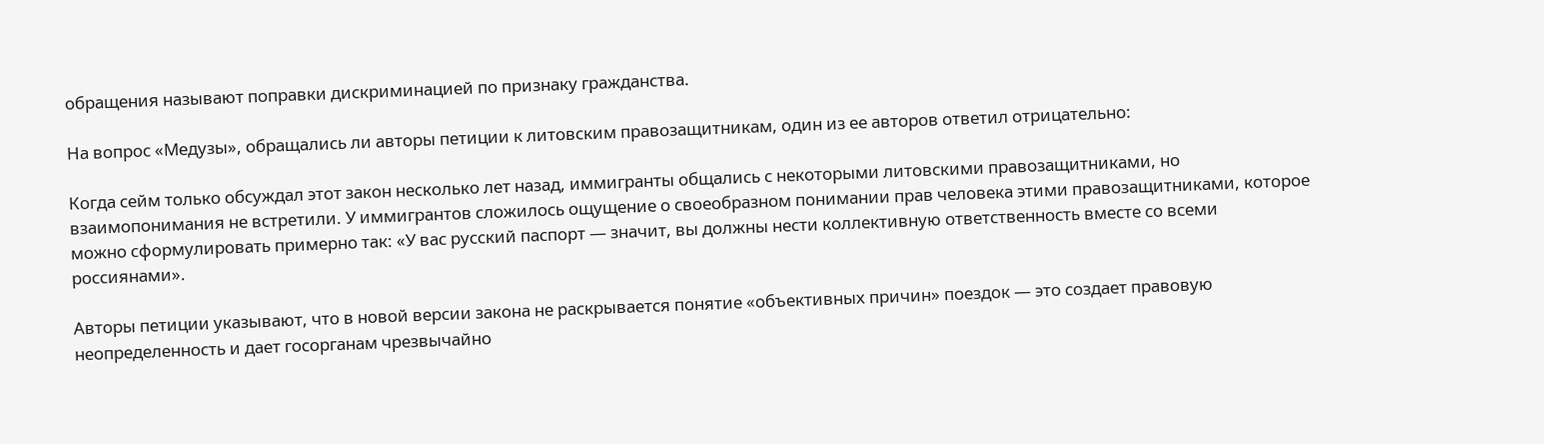обращения называют поправки дискриминацией по признаку гражданства.

На вопрос «Медузы», обращались ли авторы петиции к литовским правозащитникам, один из ее авторов ответил отрицательно:

Когда сейм только обсуждал этот закон несколько лет назад, иммигранты общались с некоторыми литовскими правозащитниками, но взаимопонимания не встретили. У иммигрантов сложилось ощущение о своеобразном понимании прав человека этими правозащитниками, которое можно сформулировать примерно так: «У вас русский паспорт — значит, вы должны нести коллективную ответственность вместе со всеми россиянами».

Авторы петиции указывают, что в новой версии закона не раскрывается понятие «объективных причин» поездок — это создает правовую неопределенность и дает госорганам чрезвычайно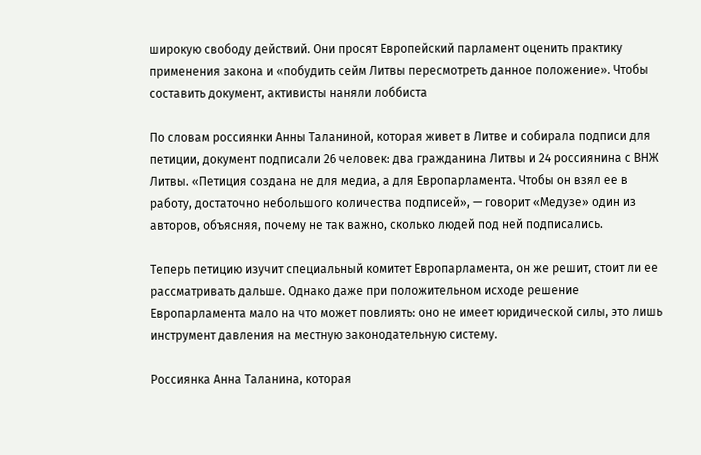широкую свободу действий. Они просят Европейский парламент оценить практику применения закона и «побудить сейм Литвы пересмотреть данное положение». Чтобы составить документ, активисты наняли лоббиста

По словам россиянки Анны Таланиной, которая живет в Литве и собирала подписи для петиции, документ подписали 26 человек: два гражданина Литвы и 24 россиянина с ВНЖ Литвы. «Петиция создана не для медиа, а для Европарламента. Чтобы он взял ее в работу, достаточно небольшого количества подписей», — говорит «Медузе» один из авторов, объясняя, почему не так важно, сколько людей под ней подписались.

Теперь петицию изучит специальный комитет Европарламента, он же решит, стоит ли ее рассматривать дальше. Однако даже при положительном исходе решение Европарламента мало на что может повлиять: оно не имеет юридической силы, это лишь инструмент давления на местную законодательную систему.

Россиянка Анна Таланина, которая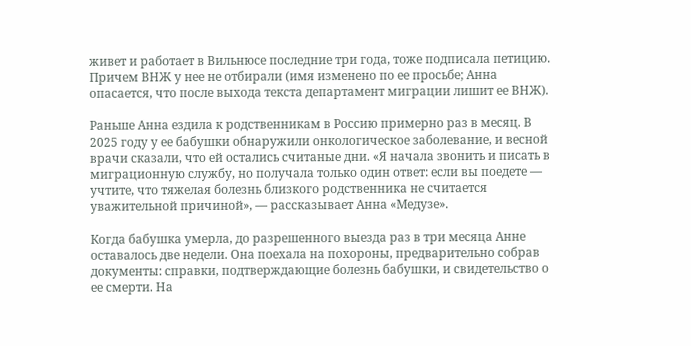живет и работает в Вильнюсе последние три года, тоже подписала петицию. Причем ВНЖ у нее не отбирали (имя изменено по ее просьбе; Анна опасается, что после выхода текста департамент миграции лишит ее ВНЖ).

Раньше Анна ездила к родственникам в Россию примерно раз в месяц. В 2025 году у ее бабушки обнаружили онкологическое заболевание, и весной врачи сказали, что ей остались считаные дни. «Я начала звонить и писать в миграционную службу, но получала только один ответ: если вы поедете — учтите, что тяжелая болезнь близкого родственника не считается уважительной причиной», — рассказывает Анна «Медузе».

Когда бабушка умерла, до разрешенного выезда раз в три месяца Анне оставалось две недели. Она поехала на похороны, предварительно собрав документы: справки, подтверждающие болезнь бабушки, и свидетельство о ее смерти. На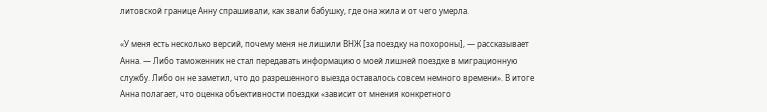литовской границе Анну спрашивали, как звали бабушку, где она жила и от чего умерла.

«У меня есть несколько версий, почему меня не лишили ВНЖ [за поездку на похороны], — рассказывает Анна. — Либо таможенник не стал передавать информацию о моей лишней поездке в миграционную службу. Либо он не заметил, что до разрешенного выезда оставалось совсем немного времени». В итоге Анна полагает, что оценка объективности поездки «зависит от мнения конкретного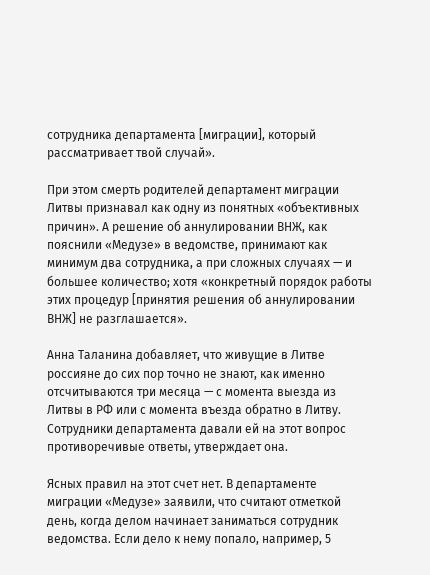сотрудника департамента [миграции], который рассматривает твой случай».

При этом смерть родителей департамент миграции Литвы признавал как одну из понятных «объективных причин». А решение об аннулировании ВНЖ, как пояснили «Медузе» в ведомстве, принимают как минимум два сотрудника, а при сложных случаях — и большее количество; хотя «конкретный порядок работы этих процедур [принятия решения об аннулировании ВНЖ] не разглашается».

Анна Таланина добавляет, что живущие в Литве россияне до сих пор точно не знают, как именно отсчитываются три месяца — с момента выезда из Литвы в РФ или с момента въезда обратно в Литву. Сотрудники департамента давали ей на этот вопрос противоречивые ответы, утверждает она.

Ясных правил на этот счет нет. В департаменте миграции «Медузе» заявили, что считают отметкой день, когда делом начинает заниматься сотрудник ведомства. Если дело к нему попало, например, 5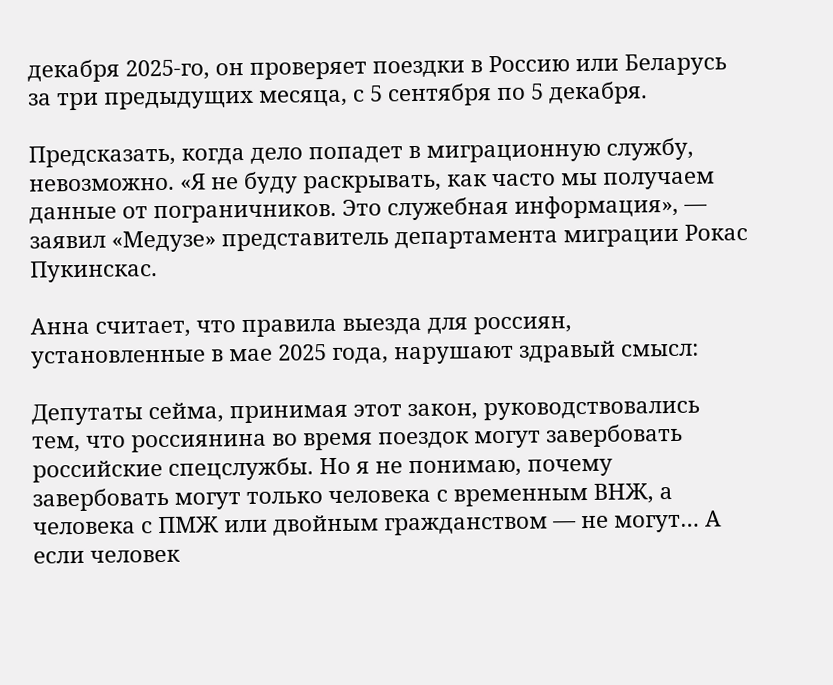декабря 2025-го, он проверяет поездки в Россию или Беларусь за три предыдущих месяца, с 5 сентября по 5 декабря.

Предсказать, когда дело попадет в миграционную службу, невозможно. «Я не буду раскрывать, как часто мы получаем данные от пограничников. Это служебная информация», — заявил «Медузе» представитель департамента миграции Рокас Пукинскас.

Анна считает, что правила выезда для россиян, установленные в мае 2025 года, нарушают здравый смысл:

Депутаты сейма, принимая этот закон, руководствовались тем, что россиянина во время поездок могут завербовать российские спецслужбы. Но я не понимаю, почему завербовать могут только человека с временным ВНЖ, а человека с ПМЖ или двойным гражданством — не могут… А если человек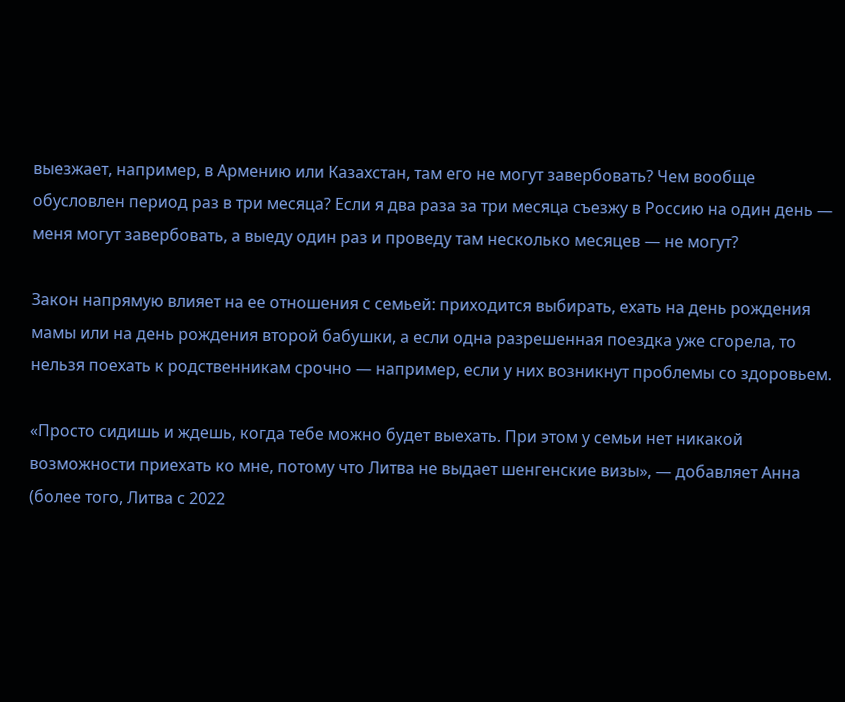выезжает, например, в Армению или Казахстан, там его не могут завербовать? Чем вообще обусловлен период раз в три месяца? Если я два раза за три месяца съезжу в Россию на один день — меня могут завербовать, а выеду один раз и проведу там несколько месяцев — не могут?

Закон напрямую влияет на ее отношения с семьей: приходится выбирать, ехать на день рождения мамы или на день рождения второй бабушки, а если одна разрешенная поездка уже сгорела, то нельзя поехать к родственникам срочно — например, если у них возникнут проблемы со здоровьем.

«Просто сидишь и ждешь, когда тебе можно будет выехать. При этом у семьи нет никакой возможности приехать ко мне, потому что Литва не выдает шенгенские визы», — добавляет Анна (более того, Литва с 2022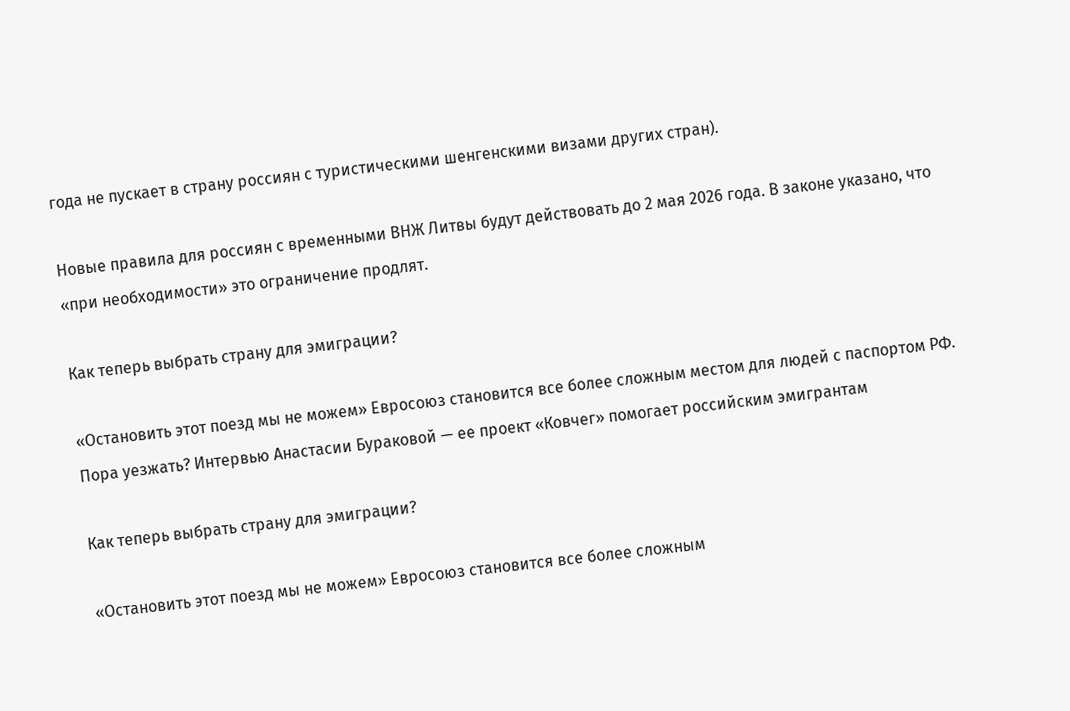года не пускает в страну россиян с туристическими шенгенскими визами других стран).

Новые правила для россиян с временными ВНЖ Литвы будут действовать до 2 мая 2026 года. В законе указано, что «при необходимости» это ограничение продлят.

Как теперь выбрать страну для эмиграции?

«Остановить этот поезд мы не можем» Евросоюз становится все более сложным местом для людей с паспортом РФ. Пора уезжать? Интервью Анастасии Бураковой — ее проект «Ковчег» помогает российским эмигрантам

Как теперь выбрать страну для эмиграции?

«Остановить этот поезд мы не можем» Евросоюз становится все более сложным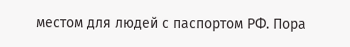местом для людей с паспортом РФ. Пора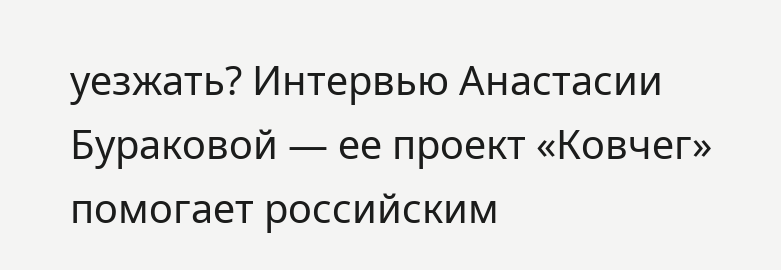уезжать? Интервью Анастасии Бураковой — ее проект «Ковчег» помогает российским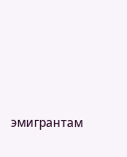эмигрантам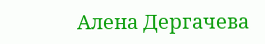Алена Дергачева